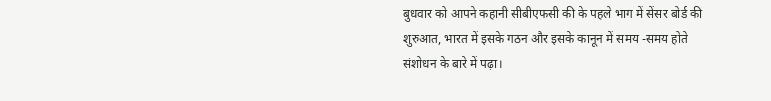बुधवार को आपने कहानी सीबीएफसी की के पहले भाग में सेंसर बोर्ड की शुरुआत, भारत में इसके गठन और इसके कानून में समय -समय होते संशोधन के बारे में पढ़ा।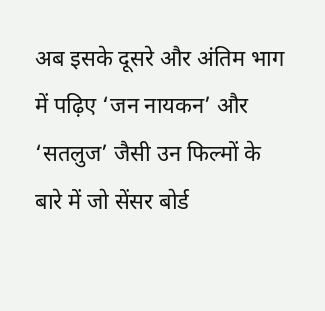अब इसके दूसरे और अंतिम भाग में पढ़िए ‘जन नायकन’ और ‘सतलुज’ जैसी उन फिल्मों के बारे में जो सेंसर बोर्ड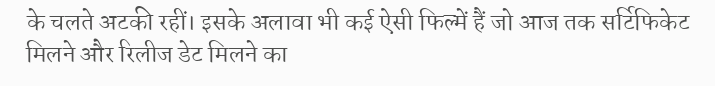के चलते अटकी रहीं। इसके अलावा भी कई ऐसी फिल्में हैं जो आज तक सर्टिफिकेट मिलने और रिलीज डेट मिलने का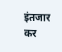इंतजार कर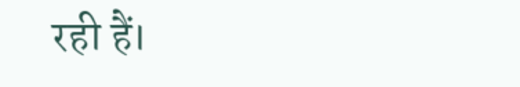रही हैं।